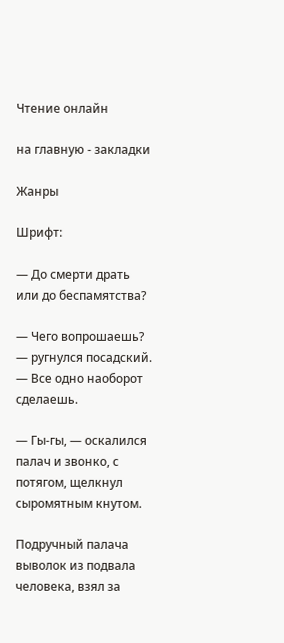Чтение онлайн

на главную - закладки

Жанры

Шрифт:

— До смерти драть или до беспамятства?

— Чего вопрошаешь? — ругнулся посадский. — Все одно наоборот сделаешь.

— Гы-гы, — оскалился палач и звонко, с потягом, щелкнул сыромятным кнутом.

Подручный палача выволок из подвала человека, взял за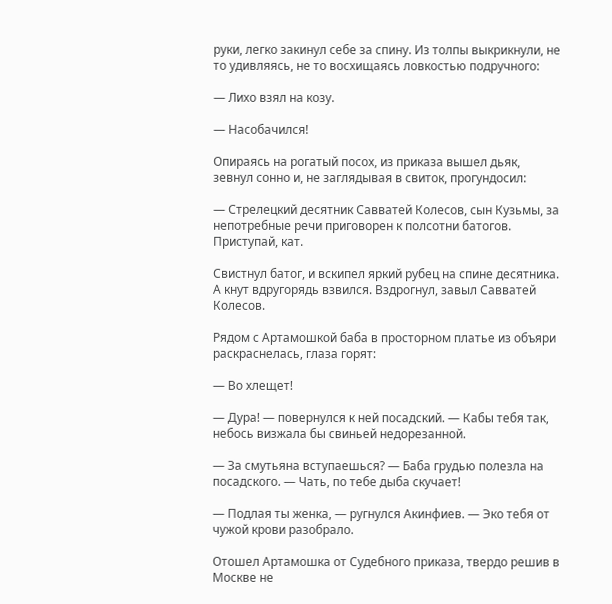руки, легко закинул себе за спину. Из толпы выкрикнули, не то удивляясь, не то восхищаясь ловкостью подручного:

— Лихо взял на козу.

— Насобачился!

Опираясь на рогатый посох, из приказа вышел дьяк, зевнул сонно и, не заглядывая в свиток, прогундосил:

— Стрелецкий десятник Савватей Колесов, сын Кузьмы, за непотребные речи приговорен к полсотни батогов. Приступай, кат.

Свистнул батог, и вскипел яркий рубец на спине десятника. А кнут вдругорядь взвился. Вздрогнул, завыл Савватей Колесов.

Рядом с Артамошкой баба в просторном платье из объяри раскраснелась, глаза горят:

— Во хлещет!

— Дура! — повернулся к ней посадский. — Кабы тебя так, небось визжала бы свиньей недорезанной.

— За смутьяна вступаешься? — Баба грудью полезла на посадского. — Чать, по тебе дыба скучает!

— Подлая ты женка, — ругнулся Акинфиев. — Эко тебя от чужой крови разобрало.

Отошел Артамошка от Судебного приказа, твердо решив в Москве не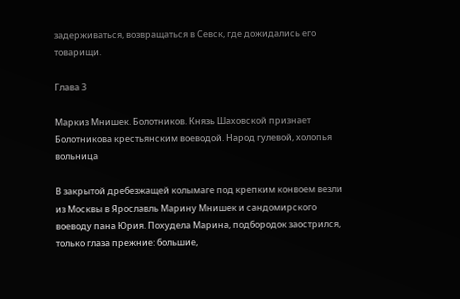задерживаться, возвращаться в Севск, где дожидались его товарищи.

Глава 3

Маркиз Мнишек. Болотников. Князь Шаховской признает Болотникова крестьянским воеводой. Народ гулевой, холопья вольница

В закрытой дребезжащей колымаге под крепким конвоем везли из Москвы в Ярославль Марину Мнишек и сандомирского воеводу пана Юрия. Похудела Марина, подбородок заострился, только глаза прежние: большие,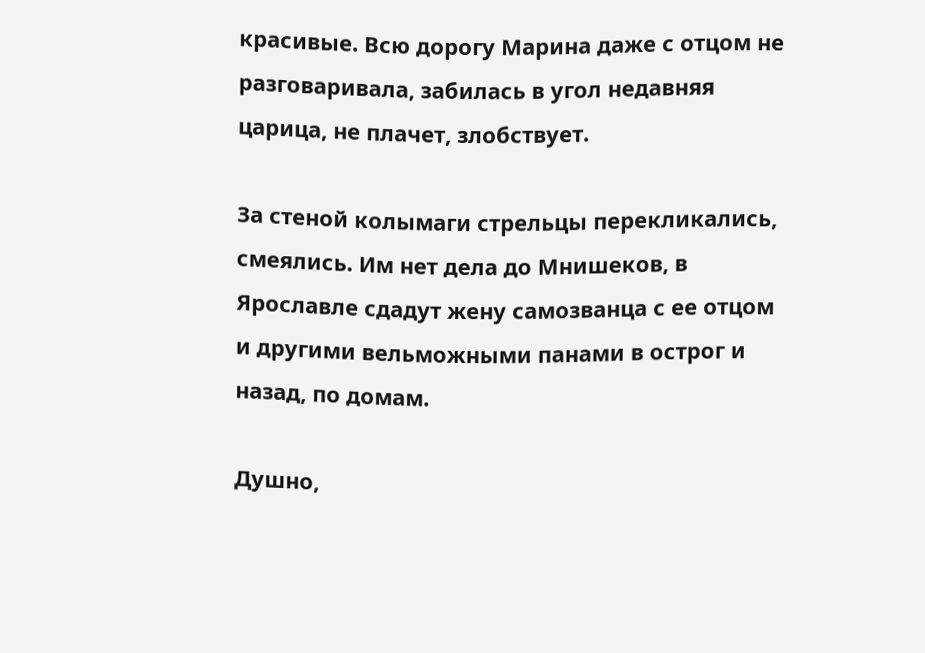красивые. Всю дорогу Марина даже с отцом не разговаривала, забилась в угол недавняя царица, не плачет, злобствует.

За стеной колымаги стрельцы перекликались, смеялись. Им нет дела до Мнишеков, в Ярославле сдадут жену самозванца с ее отцом и другими вельможными панами в острог и назад, по домам.

Душно,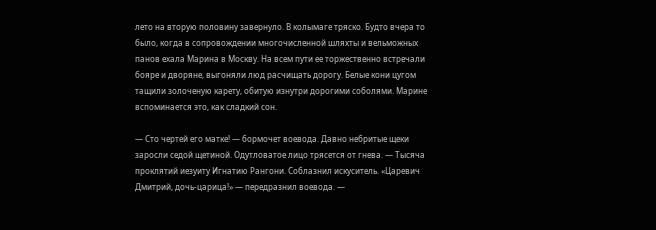лето на вторую половину завернуло. В колымаге тряско. Будто вчера то было, когда в сопровождении многочисленной шляхты и вельможных панов ехала Марина в Москву. На всем пути ее торжественно встречали бояре и дворяне, выгоняли люд расчищать дорогу. Белые кони цугом тащили золоченую карету, обитую изнутри дорогими соболями. Марине вспоминается это, как сладкий сон.

— Сто чертей его матке! — бормочет воевода. Давно небритые щеки заросли седой щетиной. Одутловатое лицо трясется от гнева. — Тысяча проклятий иезуиту Игнатию Рангони. Соблазнил искуситель. «Царевич Дмитрий, дочь-царица!» — передразнил воевода. —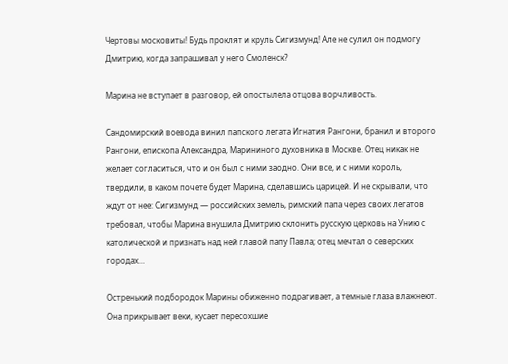Чертовы московиты! Будь проклят и круль Сигизмунд! Але не сулил он подмогу Дмитрию, когда запрашивал у него Смоленск?

Марина не вступает в разговор, ей опостылела отцова ворчливость.

Сандомирский воевода винил папского легата Игнатия Рангони, бранил и второго Рангони, епископа Александра, Марининого духовника в Москве. Отец никак не желает согласиться, что и он был с ними заодно. Они все, и с ними король, твердили, в каком почете будет Марина, сделавшись царицей. И не скрывали, что ждут от нее: Сигизмунд — российских земель, римский папа через своих легатов требовал, чтобы Марина внушила Дмитрию склонить русскую церковь на Унию с католической и признать над ней главой папу Павла; отец мечтал о северских городах…

Остренький подбородок Марины обиженно подрагивает, а темные глаза влажнеют. Она прикрывает веки, кусает пересохшие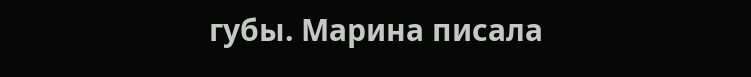губы. Марина писала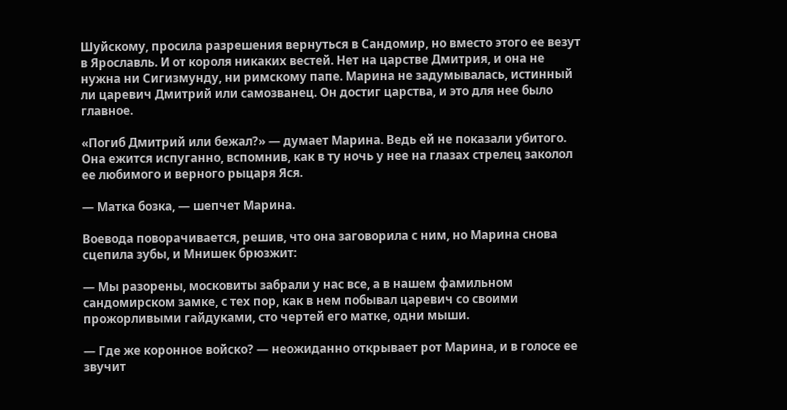Шуйскому, просила разрешения вернуться в Сандомир, но вместо этого ее везут в Ярославль. И от короля никаких вестей. Нет на царстве Дмитрия, и она не нужна ни Сигизмунду, ни римскому папе. Марина не задумывалась, истинный ли царевич Дмитрий или самозванец. Он достиг царства, и это для нее было главное.

«Погиб Дмитрий или бежал?» — думает Марина. Ведь ей не показали убитого. Она ежится испуганно, вспомнив, как в ту ночь у нее на глазах стрелец заколол ее любимого и верного рыцаря Яся.

— Матка бозка, — шепчет Марина.

Воевода поворачивается, решив, что она заговорила с ним, но Марина снова сцепила зубы, и Мнишек брюзжит:

— Мы разорены, московиты забрали у нас все, а в нашем фамильном сандомирском замке, с тех пор, как в нем побывал царевич со своими прожорливыми гайдуками, сто чертей его матке, одни мыши.

— Где же коронное войско? — неожиданно открывает рот Марина, и в голосе ее звучит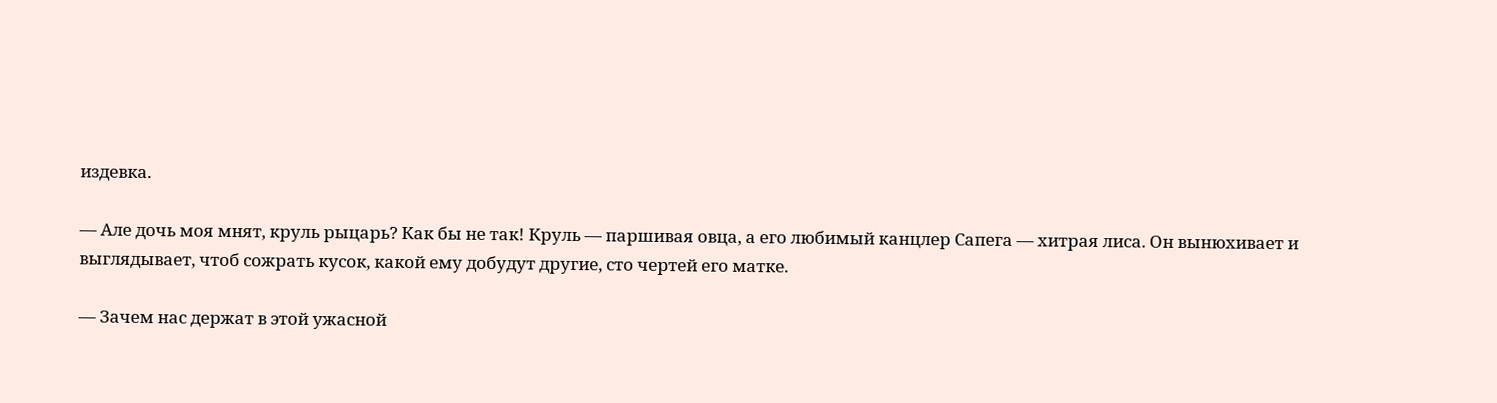издевка.

— Але дочь моя мнят, круль рыцарь? Как бы не так! Круль — паршивая овца, а его любимый канцлер Сапега — хитрая лиса. Он вынюхивает и выглядывает, чтоб сожрать кусок, какой ему добудут другие, сто чертей его матке.

— Зачем нас держат в этой ужасной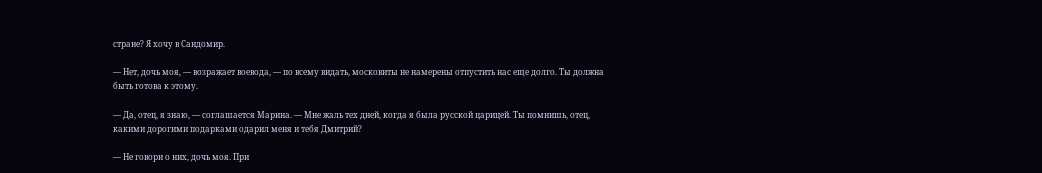стране? Я хочу в Сандомир.

— Нет, дочь моя, — возражает воевода, — по всему видать, московиты не намерены отпустить нас еще долго. Ты должна быть готова к этому.

— Да, отец, я знаю, — соглашается Марина. — Мне жаль тех дней, когда я была русской царицей. Ты помнишь, отец, какими дорогими подарками одарил меня и тебя Дмитрий?

— Не говори о них, дочь моя. При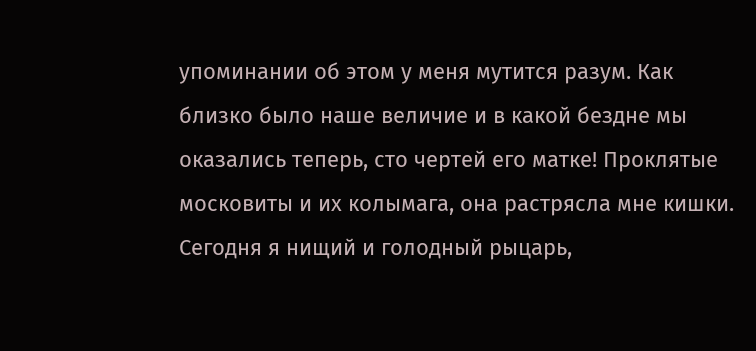упоминании об этом у меня мутится разум. Как близко было наше величие и в какой бездне мы оказались теперь, сто чертей его матке! Проклятые московиты и их колымага, она растрясла мне кишки. Сегодня я нищий и голодный рыцарь,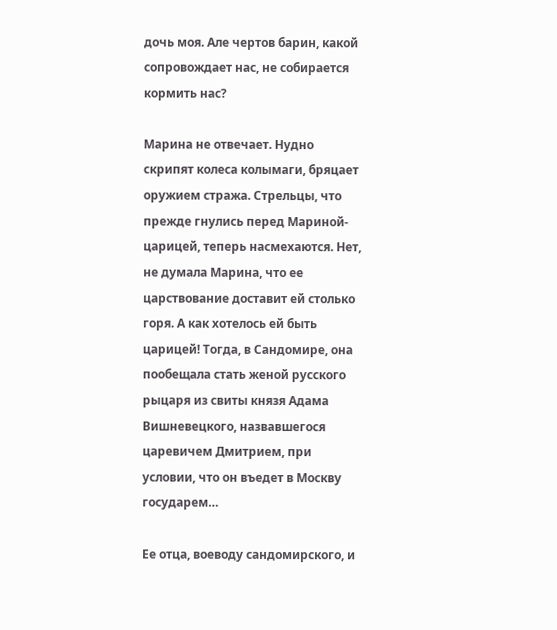дочь моя. Але чертов барин, какой сопровождает нас, не собирается кормить нас?

Марина не отвечает. Нудно скрипят колеса колымаги, бряцает оружием стража. Стрельцы, что прежде гнулись перед Мариной-царицей, теперь насмехаются. Нет, не думала Марина, что ее царствование доставит ей столько горя. А как хотелось ей быть царицей! Тогда, в Сандомире, она пообещала стать женой русского рыцаря из свиты князя Адама Вишневецкого, назвавшегося царевичем Дмитрием, при условии, что он въедет в Москву государем…

Ее отца, воеводу сандомирского, и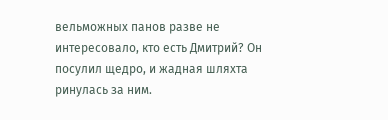вельможных панов разве не интересовало, кто есть Дмитрий? Он посулил щедро, и жадная шляхта ринулась за ним.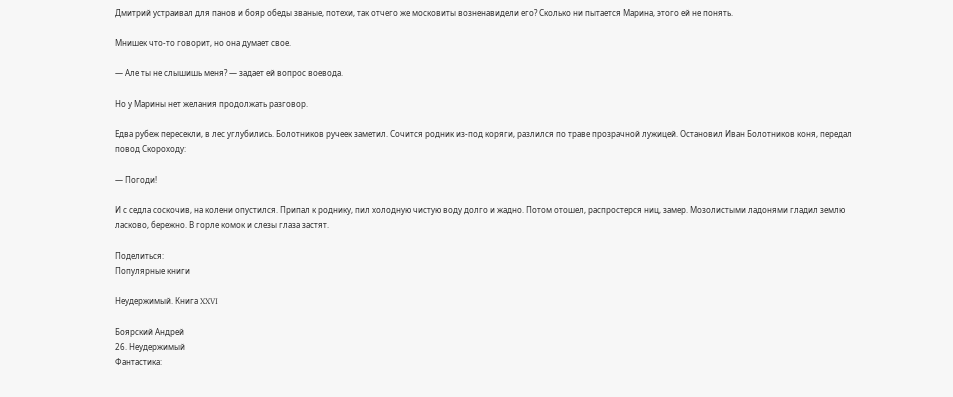Дмитрий устраивал для панов и бояр обеды званые, потехи, так отчего же московиты возненавидели его? Сколько ни пытается Марина, этого ей не понять.

Мнишек что-то говорит, но она думает свое.

— Але ты не слышишь меня? — задает ей вопрос воевода.

Но у Марины нет желания продолжать разговор.

Едва рубеж пересекли, в лес углубились. Болотников ручеек заметил. Сочится родник из-под коряги, разлился по траве прозрачной лужицей. Остановил Иван Болотников коня, передал повод Скороходу:

— Погоди!

И с седла соскочив, на колени опустился. Припал к роднику, пил холодную чистую воду долго и жадно. Потом отошел, распростерся ниц, замер. Мозолистыми ладонями гладил землю ласково, бережно. В горле комок и слезы глаза застят.

Поделиться:
Популярные книги

Неудержимый. Книга XXVI

Боярский Андрей
26. Неудержимый
Фантастика: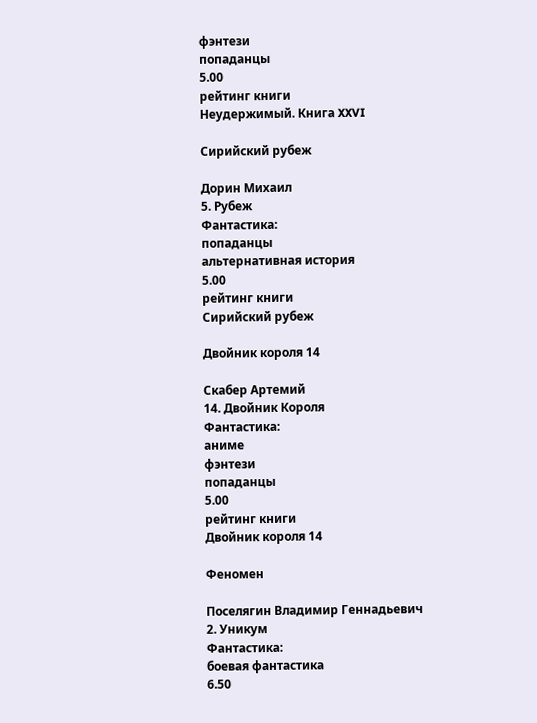фэнтези
попаданцы
5.00
рейтинг книги
Неудержимый. Книга XXVI

Сирийский рубеж

Дорин Михаил
5. Рубеж
Фантастика:
попаданцы
альтернативная история
5.00
рейтинг книги
Сирийский рубеж

Двойник короля 14

Скабер Артемий
14. Двойник Короля
Фантастика:
аниме
фэнтези
попаданцы
5.00
рейтинг книги
Двойник короля 14

Феномен

Поселягин Владимир Геннадьевич
2. Уникум
Фантастика:
боевая фантастика
6.50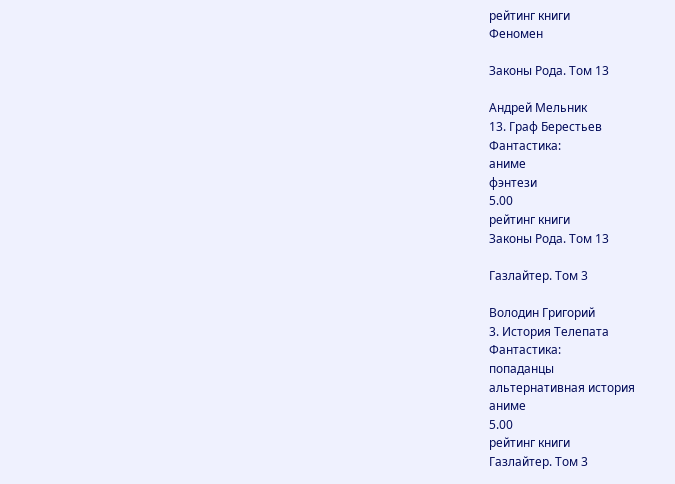рейтинг книги
Феномен

Законы Рода. Том 13

Андрей Мельник
13. Граф Берестьев
Фантастика:
аниме
фэнтези
5.00
рейтинг книги
Законы Рода. Том 13

Газлайтер. Том 3

Володин Григорий
3. История Телепата
Фантастика:
попаданцы
альтернативная история
аниме
5.00
рейтинг книги
Газлайтер. Том 3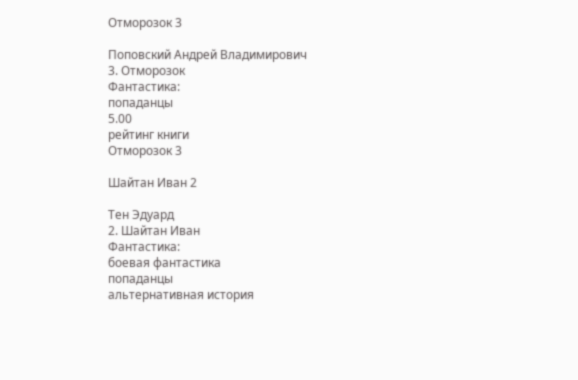Отморозок 3

Поповский Андрей Владимирович
3. Отморозок
Фантастика:
попаданцы
5.00
рейтинг книги
Отморозок 3

Шайтан Иван 2

Тен Эдуард
2. Шайтан Иван
Фантастика:
боевая фантастика
попаданцы
альтернативная история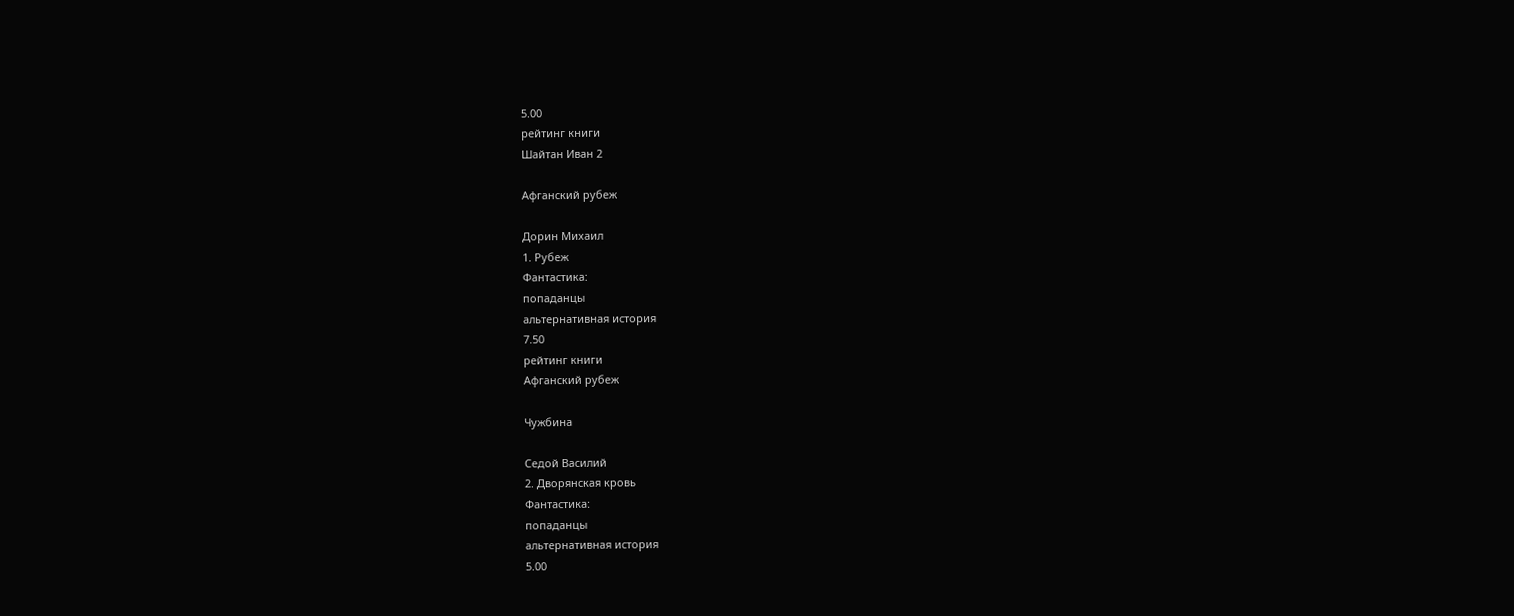5.00
рейтинг книги
Шайтан Иван 2

Афганский рубеж

Дорин Михаил
1. Рубеж
Фантастика:
попаданцы
альтернативная история
7.50
рейтинг книги
Афганский рубеж

Чужбина

Седой Василий
2. Дворянская кровь
Фантастика:
попаданцы
альтернативная история
5.00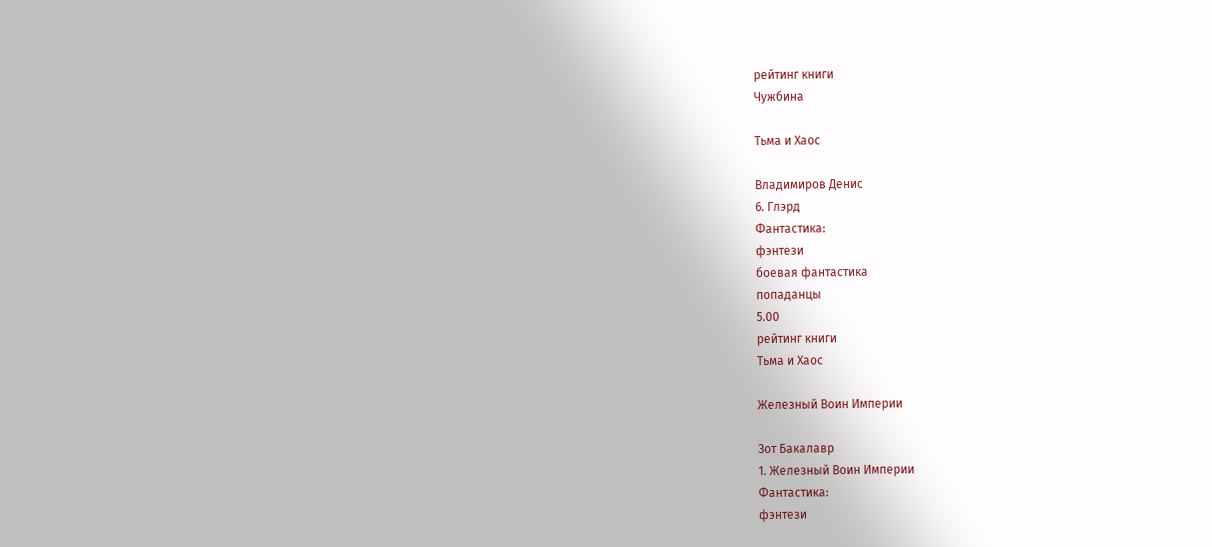рейтинг книги
Чужбина

Тьма и Хаос

Владимиров Денис
6. Глэрд
Фантастика:
фэнтези
боевая фантастика
попаданцы
5.00
рейтинг книги
Тьма и Хаос

Железный Воин Империи

Зот Бакалавр
1. Железный Воин Империи
Фантастика:
фэнтези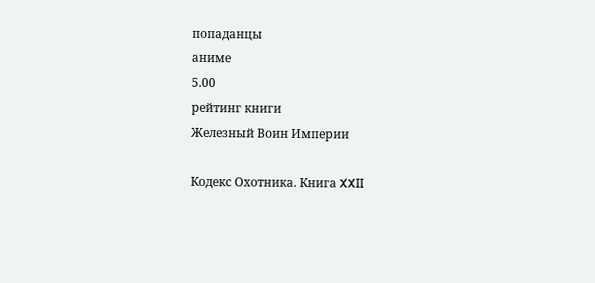попаданцы
аниме
5.00
рейтинг книги
Железный Воин Империи

Кодекс Охотника. Книга XXII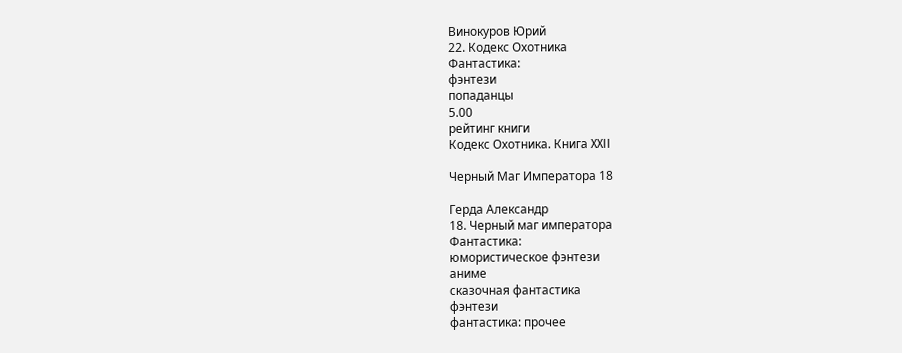Винокуров Юрий
22. Кодекс Охотника
Фантастика:
фэнтези
попаданцы
5.00
рейтинг книги
Кодекс Охотника. Книга XXII

Черный Маг Императора 18

Герда Александр
18. Черный маг императора
Фантастика:
юмористическое фэнтези
аниме
сказочная фантастика
фэнтези
фантастика: прочее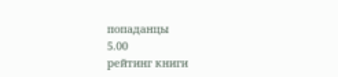попаданцы
5.00
рейтинг книги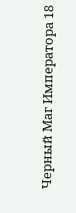Черный Маг Императора 18